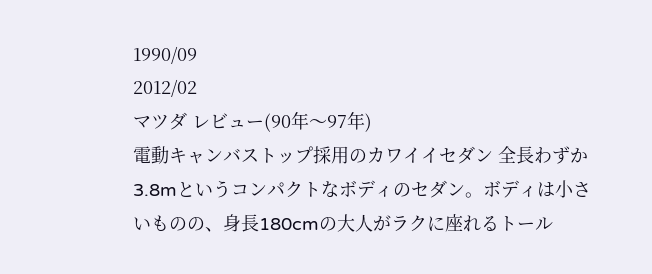1990/09
2012/02
マツダ レビュー(90年〜97年)
電動キャンバストップ採用のカワイイセダン 全長わずか3.8mというコンパクトなボディのセダン。ボディは小さいものの、身長180cmの大人がラクに座れるトール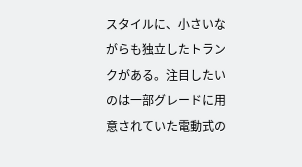スタイルに、小さいながらも独立したトランクがある。注目したいのは一部グレードに用意されていた電動式の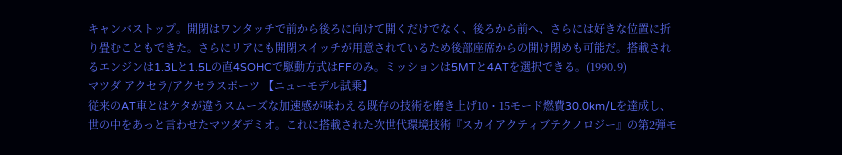キャンバストップ。開閉はワンタッチで前から後ろに向けて開くだけでなく、後ろから前へ、さらには好きな位置に折り畳むこともできた。さらにリアにも開閉スイッチが用意されているため後部座席からの開け閉めも可能だ。搭載されるエンジンは1.3Lと1.5Lの直4SOHCで駆動方式はFFのみ。ミッションは5MTと4ATを選択できる。(1990.9)
マツダ アクセラ/アクセラスポーツ 【ニューモデル試乗】
従来のAT車とはケタが違うスムーズな加速感が味わえる既存の技術を磨き上げ10・15モード燃費30.0km/Lを達成し、世の中をあっと言わせたマツダデミオ。これに搭載された次世代環境技術『スカイアクティブテクノロジー』の第2弾モ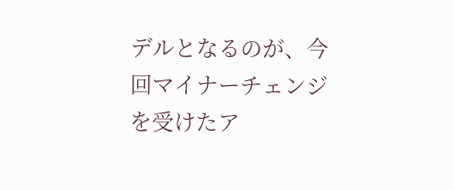デルとなるのが、今回マイナーチェンジを受けたア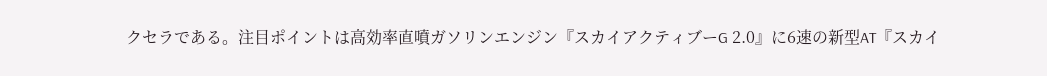クセラである。注目ポイントは高効率直噴ガソリンエンジン『スカイアクティブーG 2.0』に6速の新型AT『スカイ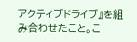アクティブドライブ』を組み合わせたこと。こ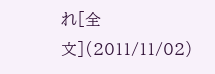れ[全文](2011/11/02)